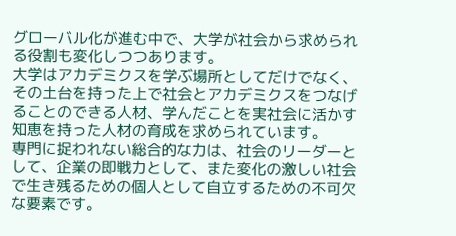グローバル化が進む中で、大学が社会から求められる役割も変化しつつあります。
大学はアカデミクスを学ぶ場所としてだけでなく、その土台を持った上で社会とアカデミクスをつなげることのできる人材、学んだことを実社会に活かす知恵を持った人材の育成を求められています。
専門に捉われない総合的な力は、社会のリーダーとして、企業の即戦力として、また変化の激しい社会で生き残るための個人として自立するための不可欠な要素です。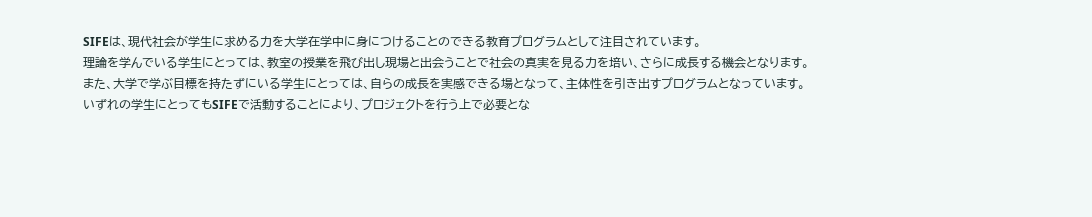SIFEは、現代社会が学生に求める力を大学在学中に身につけることのできる教育プログラムとして注目されています。
理論を学んでいる学生にとっては、教室の授業を飛び出し現場と出会うことで社会の真実を見る力を培い、さらに成長する機会となります。
また、大学で学ぶ目標を持たずにいる学生にとっては、自らの成長を実感できる場となって、主体性を引き出すプログラムとなっています。
いずれの学生にとってもSIFEで活動することにより、プロジェクトを行う上で必要とな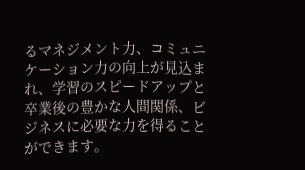るマネジメント力、コミュニケーション力の向上が見込まれ、学習のスピードアップと卒業後の豊かな人間関係、ビジネスに必要な力を得ることができます。